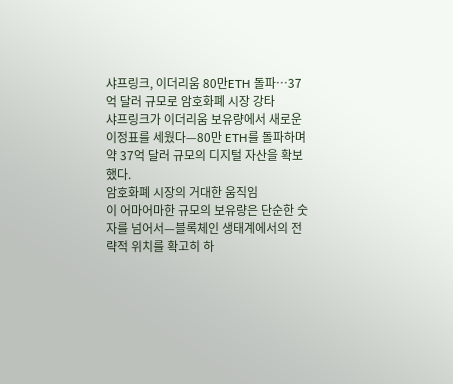샤프링크, 이더리움 80만ETH 돌파…37억 달러 규모로 암호화폐 시장 강타
샤프링크가 이더리움 보유량에서 새로운 이정표를 세웠다—80만 ETH를 돌파하며 약 37억 달러 규모의 디지털 자산을 확보했다.
암호화폐 시장의 거대한 움직임
이 어마어마한 규모의 보유량은 단순한 숫자를 넘어서—블록체인 생태계에서의 전략적 위치를 확고히 하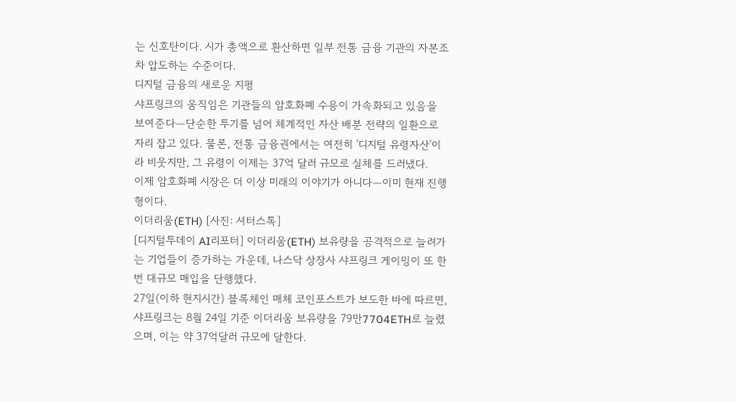는 신호탄이다. 시가 총액으로 환산하면 일부 전통 금융 기관의 자본조차 압도하는 수준이다.
디지털 금융의 새로운 지평
샤프링크의 움직임은 기관들의 암호화폐 수용이 가속화되고 있음을 보여준다—단순한 투기를 넘어 체계적인 자산 배분 전략의 일환으로 자리 잡고 있다. 물론, 전통 금융권에서는 여전히 '디지털 유령자산'이라 비웃지만, 그 유령이 이제는 37억 달러 규모로 실체를 드러냈다.
이제 암호화폐 시장은 더 이상 미래의 이야기가 아니다—이미 현재 진행형이다.
이더리움(ETH) [사진: 셔터스톡]
[디지털투데이 AI리포터] 이더리움(ETH) 보유량을 공격적으로 늘려가는 기업들이 증가하는 가운데, 나스닥 상장사 샤프링크 게이밍이 또 한 번 대규모 매입을 단행했다.
27일(이하 현지시간) 블록체인 매체 코인포스트가 보도한 바에 따르면, 샤프링크는 8월 24일 기준 이더리움 보유량을 79만7704ETH로 늘렸으며, 이는 약 37억달러 규모에 달한다.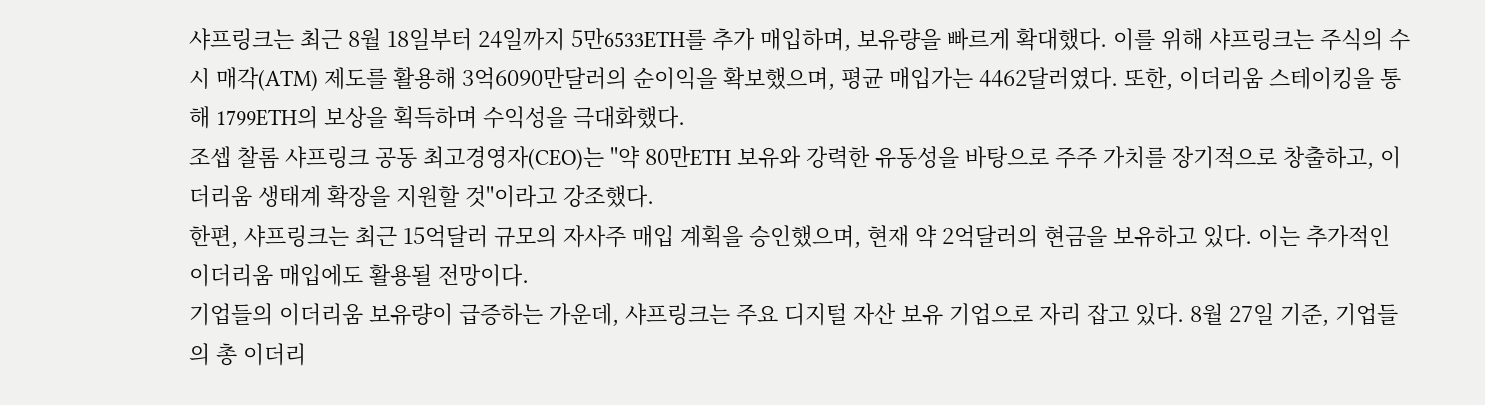샤프링크는 최근 8월 18일부터 24일까지 5만6533ETH를 추가 매입하며, 보유량을 빠르게 확대했다. 이를 위해 샤프링크는 주식의 수시 매각(ATM) 제도를 활용해 3억6090만달러의 순이익을 확보했으며, 평균 매입가는 4462달러였다. 또한, 이더리움 스테이킹을 통해 1799ETH의 보상을 획득하며 수익성을 극대화했다.
조셉 찰롬 샤프링크 공동 최고경영자(CEO)는 "약 80만ETH 보유와 강력한 유동성을 바탕으로 주주 가치를 장기적으로 창출하고, 이더리움 생태계 확장을 지원할 것"이라고 강조했다.
한편, 샤프링크는 최근 15억달러 규모의 자사주 매입 계획을 승인했으며, 현재 약 2억달러의 현금을 보유하고 있다. 이는 추가적인 이더리움 매입에도 활용될 전망이다.
기업들의 이더리움 보유량이 급증하는 가운데, 샤프링크는 주요 디지털 자산 보유 기업으로 자리 잡고 있다. 8월 27일 기준, 기업들의 총 이더리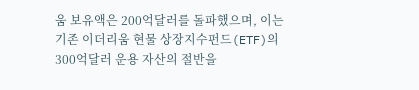움 보유액은 200억달러를 돌파했으며, 이는 기존 이더리움 현물 상장지수펀드(ETF)의 300억달러 운용 자산의 절반을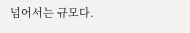넘어서는 규모다.